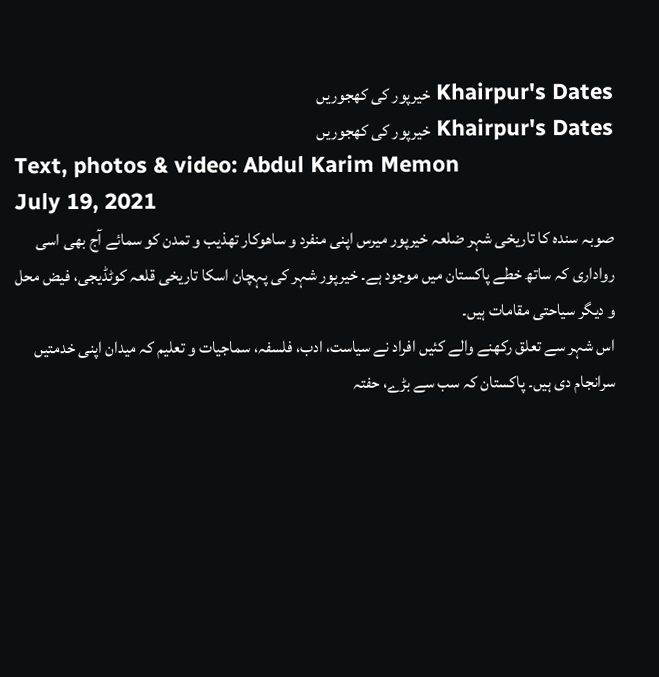Khairpur's Dates خیرپور کی کھجوریں
Khairpur's Dates خیرپور کی کھجوریں
Text, photos & video: Abdul Karim Memon
July 19, 2021
صوبہ سندہ کا تاریخی شہر ضلعہ خیرپور میرس اپنی منفرد و ساھوکار تھذیب و تمدن کو سمائے آج بھی اسی رواداری کہ ساتھ خطے پاکستان میں موجود ہے۔ خیرپور شہر کی پہچان اسکا تاریخی قلعہ کوٹڈیجی، فیض محل و دیگر سیاحتی مقامات ہیں۔
اس شہر سے تعلق رکھنے والے کئیں افراد نے سیاست، ادب، فلسفہ، سماجیات و تعلیم کہ میدان اپنی خدمتیں سرانجام دی ہیں۔ پاکستان کہ سب سے بڑے، حفتہ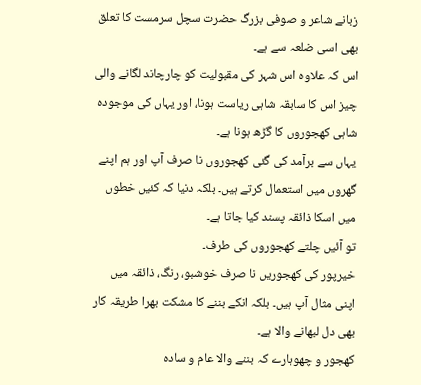زبانے شاعر و صوفی بزرگ حضرت سچل سرمست کا تعلق بھی اسی ضلعہ سے ہے۔
اس کہ علاوہ اس شہر کی مقبولیت کو چارچاند لگانے والی چیز اس کا سابقہ شاہی ریاست ہونا، اور یہاں کی موجودہ شاہی کھجوروں کا گڑھ ہونا ہے۔
یہاں سے برآمد کی گئی کھجوروں نا صرف آپ اور ہم اپنے گھروں میں استعمال کرتے ہیں۔ بلکہ دنیا کہ کئیں خطوں میں اسکا ذائقہ پسند کیا جاتا ہے۔
تو آئیں چلتے کھجوروں کی طرف۔
خیرپور کی کھجوریں نا صرف خوشبو، رنگ، ذائقہ میں اپنی مثال آپ ہیں۔ بلکہ انکے بننے کا مشکت بھرا طریقہ کار بھی دل لبھانے والا ہے۔
کھجور و چھوہارے کہ بننے والا عام و سادہ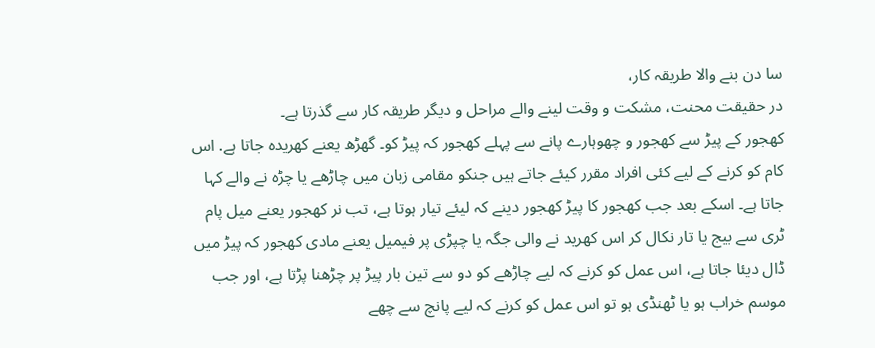سا دن بنے والا طریقہ کار،
در حقیقت محنت، مشکت و وقت لینے والے مراحل و دیگر طریقہ کار سے گذرتا ہے۔
کھجور کے پیڑ سے کھجور و چھوہارے پانے سے پہلے کھجور کہ پیڑ کو۔ گھڑھ یعنے کھریدہ جاتا ہے. اس کام کو کرنے کے لیے کئی افراد مقرر کیئے جاتے ہیں جنکو مقامی زبان میں چاڑھے یا چڑہ نے والے کہا جاتا ہے۔ اسکے بعد جب کھجور کا پیڑ کھجور دینے کہ لیئے تیار ہوتا ہے، تب نر کھجور یعنے میل پام ٹری سے بیج یا تار نکال کر اس کھرید نے والی جگہ یا چپڑی پر فیمیل یعنے مادی کھجور کہ پیڑ میں ڈال دیئا جاتا ہے، اس عمل کو کرنے کہ لیے چاڑھے کو دو سے تین بار پیڑ پر چڑھنا پڑتا ہے، اور جب موسم خراب ہو یا ٹھنڈی ہو تو اس عمل کو کرنے کہ لیے پانچ سے چھے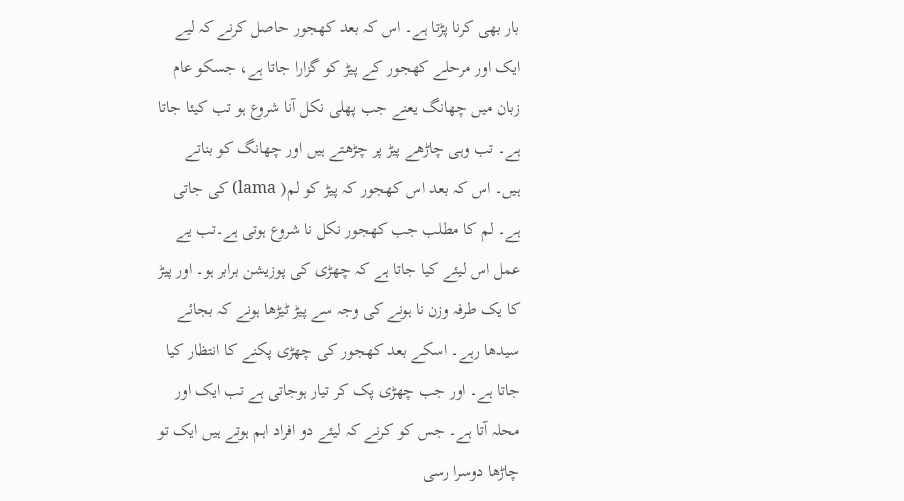بار بھی کرنا پڑتا ہے۔ اس کہ بعد کھجور حاصل کرنے کہ لیے ایک اور مرحلے کھجور کے پیڑ کو گزارا جاتا ہے، جسکو عام زبان میں چھانگ یعنے جب پھلی نکل آنا شروع ہو تب کیئا جاتا ہے۔ تب وہی چاڑھے پیڑ پر چڑھتے ہیں اور چھانگ کو بناتے ہیں۔ اس کہ بعد اس کھجور کہ پیڑ کو لم( lama) کی جاتی ہے۔ لم کا مطلب جب کھجور نکل نا شروع ہوتی ہے۔تب یے عمل اس لیئے کیا جاتا ہے کہ چھڑی کی پوزیشن برابر ہو۔ اور پیڑ کا یک طرفہ وزن نا ہونے کی وجہ سے پیڑ ٹیڑھا ہونے کہ بجائے سیدھا رہے۔ اسکے بعد کھجور کی چھڑی پکنے کا انتظار کیا جاتا ہے۔ اور جب چھڑی پک کر تیار ہوجاتی ہے تب ایک اور محلہ آتا ہے۔ جس کو کرنے کہ لیئے دو افراد اہم ہوتے ہیں ایک تو چاڑھا دوسرا رسی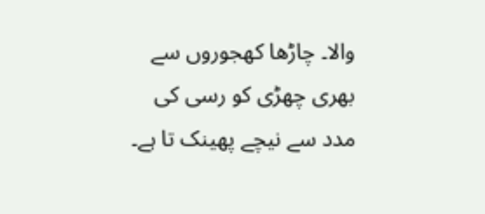والا۔ چاڑھا کھجوروں سے بھری چھڑی کو رسی کی مدد سے نیچے پھینک تا ہے۔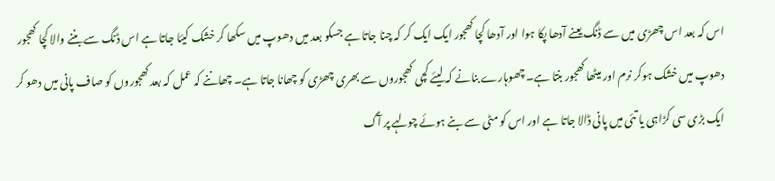اس کہ بعد اس چھڑی میں سے ڈنگ یعنے آدھا پکا ہوا اور آدھا کچا کھجور ایک ایک کر کہ چنا جاتا ہے جسکو بعد میں دھوپ میں سکھا کر خشک کیئا جاتا ہے اس ڈنگ سے بننے والا کچا کھجور دھوپ میں خشک ہوکر نرم اور میٹھا کھجور بنتا ہے۔ چھوہارے بنانے کہ لیئے کچی کھجوروں سے بھری چھڑی کو چھانا جاتا ہے۔ چھاننے کہ عمل کہ بعد کھجوروں کو صاف پانی میں دھو کر ایک بڑی سی کڑاہی یا تئی میں پانی ڈالا جاتا ہے اور اس کو مٹی سے بنے ہوئے چولہے پر آگ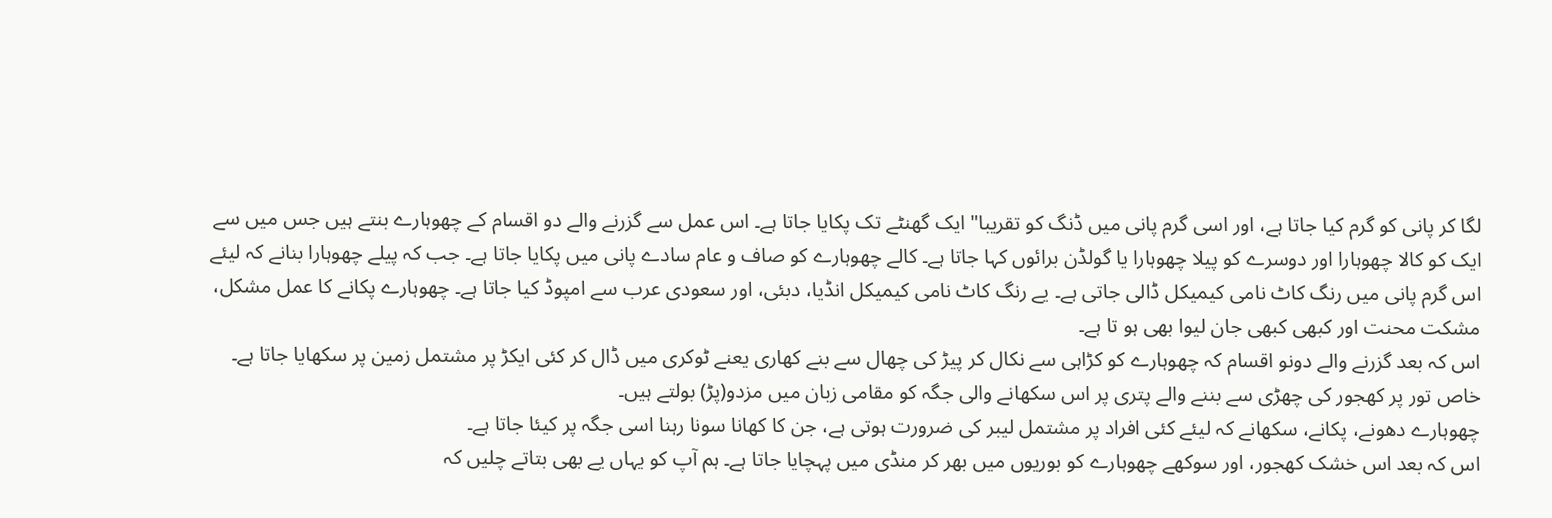لگا کر پانی کو گرم کیا جاتا ہے، اور اسی گرم پانی میں ڈنگ کو تقریبا" ایک گھنٹے تک پکایا جاتا ہے۔ اس عمل سے گزرنے والے دو اقسام کے چھوہارے بنتے ہیں جس میں سے ایک کو کالا چھوہارا اور دوسرے کو پیلا چھوہارا یا گولڈن برائوں کہا جاتا ہے۔ کالے چھوہارے کو صاف و عام سادے پانی میں پکایا جاتا ہے۔ جب کہ پیلے چھوہارا بنانے کہ لیئے اس گرم پانی میں رنگ کاٹ نامی کیمیکل ڈالی جاتی ہے۔ یے رنگ کاٹ نامی کیمیکل انڈیا، دبئی، اور سعودی عرب سے امپوڈ کیا جاتا ہے۔ چھوہارے پکانے کا عمل مشکل، مشکت محنت اور کبھی کبھی جان لیوا بھی ہو تا ہے۔
اس کہ بعد گزرنے والے دونو اقسام کہ چھوہارے کو کڑاہی سے نکال کر پیڑ کی چھال سے بنے کھاری یعنے ٹوکری میں ڈال کر کئی ایکڑ پر مشتمل زمین پر سکھایا جاتا ہے۔ خاص تور پر کھجور کی چھڑی سے بننے والے پتری پر اس سکھانے والی جگہ کو مقامی زبان میں مزدو(پڑ) بولتے ہیں۔
چھوہارے دھونے، پکانے، سکھانے کہ لیئے کئی افراد پر مشتمل لیبر کی ضرورت ہوتی ہے، جن کا کھانا سونا رہنا اسی جگہ پر کیئا جاتا ہے۔
اس کہ بعد اس خشک کھجور، اور سوکھے چھوہارے کو بوریوں میں بھر کر منڈی میں پہچایا جاتا ہے۔ ہم آپ کو یہاں یے بھی بتاتے چلیں کہ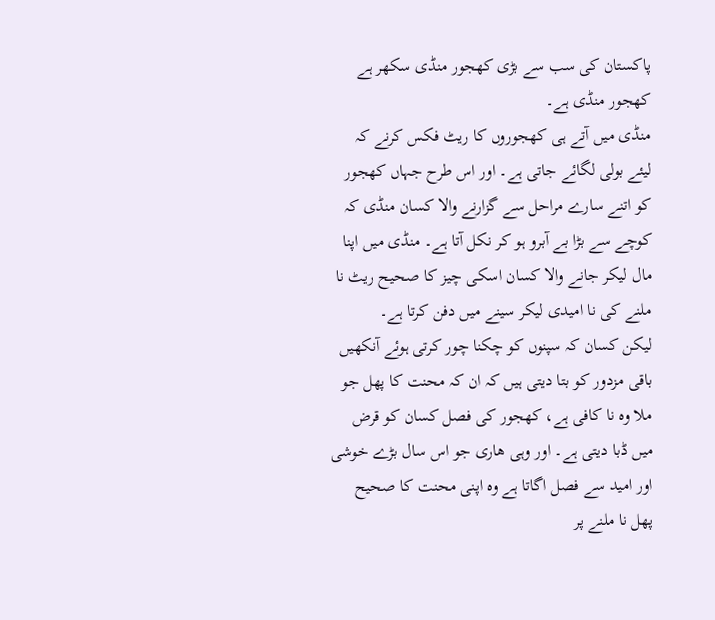پاکستان کی سب سے بڑی کھجور منڈی سکھر ہے کھجور منڈی ہے۔
منڈی میں آتے ہی کھجوروں کا ریٹ فکس کرنے کہ لیئے بولی لگائے جاتی ہے۔ اور اس طرح جہاں کھجور کو اتنے سارے مراحل سے گزارنے والا کسان منڈی کہ کوچے سے بڑا بے آبرو ہو کر نکل آتا ہے۔ منڈی میں اپنا مال لیکر جانے والا کسان اسکی چیز کا صحیح ریٹ نا ملنے کی نا امیدی لیکر سینے میں دفن کرتا ہے۔
لیکن کسان کہ سپنوں کو چکنا چور کرتی ہوئے آنکھیں باقی مزدور کو بتا دیتی ہیں کہ ان کہ محنت کا پھل جو ملا وہ نا کافی ہے، کھجور کی فصل کسان کو قرض میں ڈبا دیتی ہے۔ اور وہی ھاری جو اس سال بڑے خوشی اور امید سے فصل اگاتا ہے وہ اپنی محنت کا صحیح پھل نا ملنے پر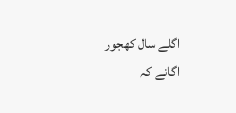اگلے سال کھجور اگانے کہ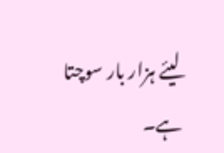لیئے ہزار بار سوچتا ہے۔